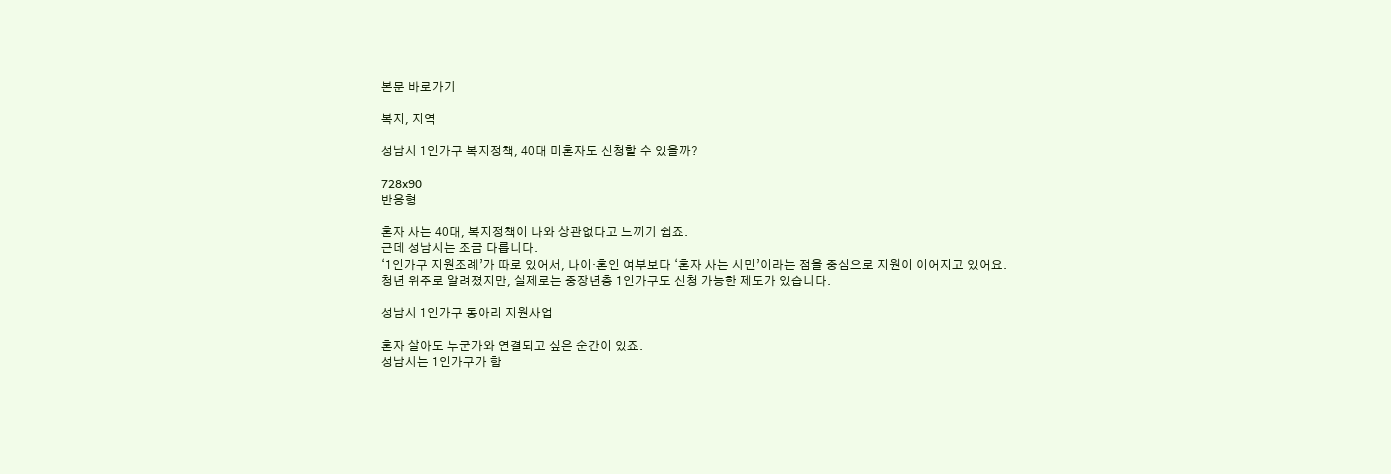본문 바로가기

복지, 지역

성남시 1인가구 복지정책, 40대 미혼자도 신청할 수 있을까?

728x90
반응형

혼자 사는 40대, 복지정책이 나와 상관없다고 느끼기 쉽죠.
근데 성남시는 조금 다릅니다.
‘1인가구 지원조례’가 따로 있어서, 나이·혼인 여부보다 ‘혼자 사는 시민’이라는 점을 중심으로 지원이 이어지고 있어요.
청년 위주로 알려졌지만, 실제로는 중장년층 1인가구도 신청 가능한 제도가 있습니다.

성남시 1인가구 동아리 지원사업

혼자 살아도 누군가와 연결되고 싶은 순간이 있죠.
성남시는 1인가구가 함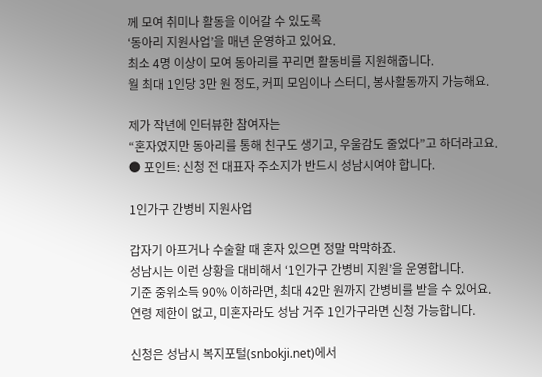께 모여 취미나 활동을 이어갈 수 있도록
‘동아리 지원사업’을 매년 운영하고 있어요.
최소 4명 이상이 모여 동아리를 꾸리면 활동비를 지원해줍니다.
월 최대 1인당 3만 원 정도, 커피 모임이나 스터디, 봉사활동까지 가능해요.

제가 작년에 인터뷰한 참여자는
“혼자였지만 동아리를 통해 친구도 생기고, 우울감도 줄었다”고 하더라고요.
● 포인트: 신청 전 대표자 주소지가 반드시 성남시여야 합니다.

1인가구 간병비 지원사업

갑자기 아프거나 수술할 때 혼자 있으면 정말 막막하죠.
성남시는 이런 상황을 대비해서 ‘1인가구 간병비 지원’을 운영합니다.
기준 중위소득 90% 이하라면, 최대 42만 원까지 간병비를 받을 수 있어요.
연령 제한이 없고, 미혼자라도 성남 거주 1인가구라면 신청 가능합니다.

신청은 성남시 복지포털(snbokji.net)에서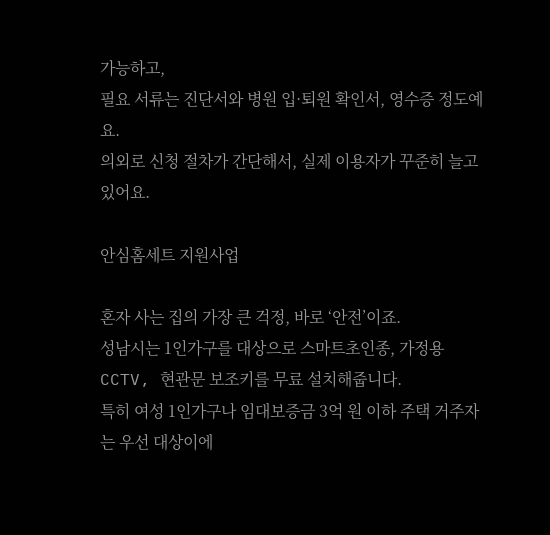가능하고,
필요 서류는 진단서와 병원 입·퇴원 확인서, 영수증 정도예요.
의외로 신청 절차가 간단해서, 실제 이용자가 꾸준히 늘고 있어요.

안심홈세트 지원사업

혼자 사는 집의 가장 큰 걱정, 바로 ‘안전’이죠.
성남시는 1인가구를 대상으로 스마트초인종, 가정용 CCTV, 현관문 보조키를 무료 설치해줍니다.
특히 여성 1인가구나 임대보증금 3억 원 이하 주택 거주자는 우선 대상이에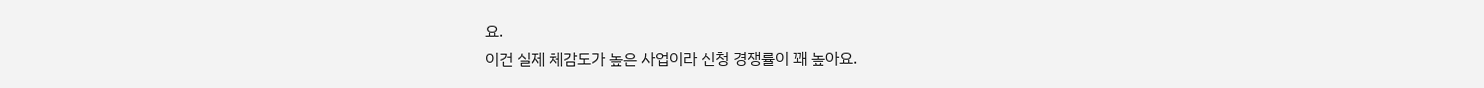요.
이건 실제 체감도가 높은 사업이라 신청 경쟁률이 꽤 높아요.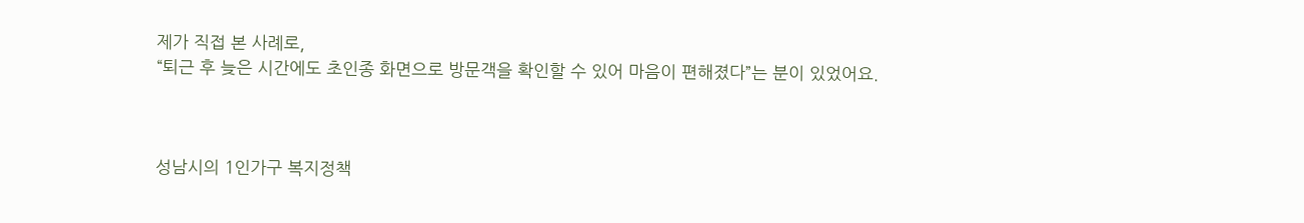제가 직접 본 사례로,
“퇴근 후 늦은 시간에도 초인종 화면으로 방문객을 확인할 수 있어 마음이 편해졌다”는 분이 있었어요.



성남시의 1인가구 복지정책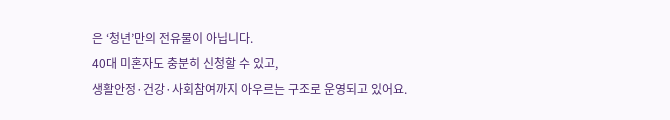은 ‘청년’만의 전유물이 아닙니다.
40대 미혼자도 충분히 신청할 수 있고,
생활안정·건강·사회참여까지 아우르는 구조로 운영되고 있어요.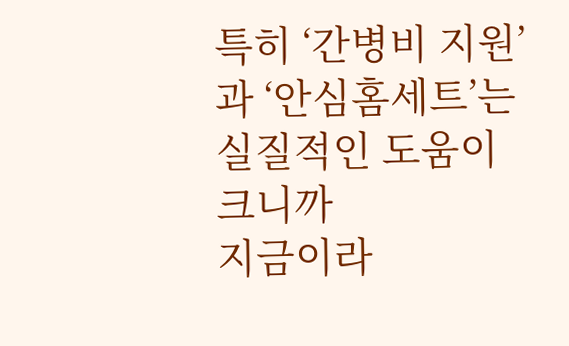특히 ‘간병비 지원’과 ‘안심홈세트’는 실질적인 도움이 크니까
지금이라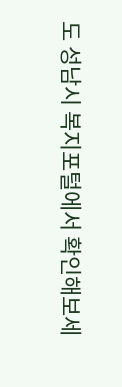도 성남시 복지포털에서 확인해보세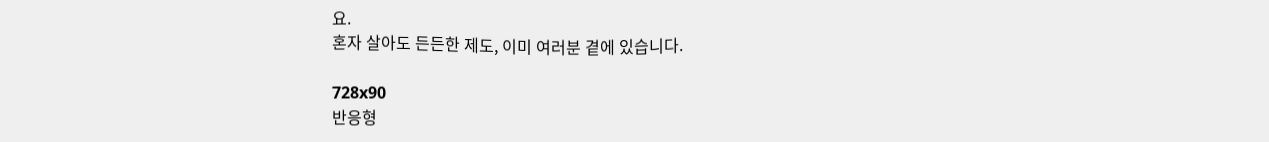요.
혼자 살아도 든든한 제도, 이미 여러분 곁에 있습니다.

728x90
반응형